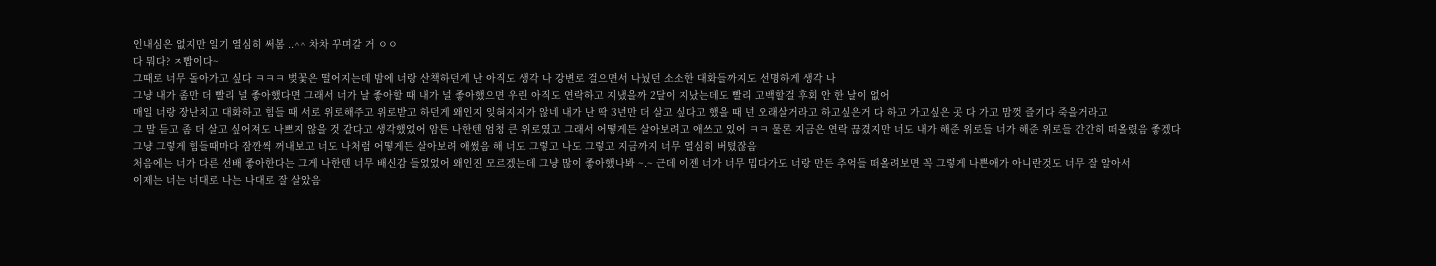인내심은 없지만 일기 열심히 써봄 ..^^ 차차 꾸며갈 거 ㅇㅇ
다 뭐다? ㅈ빱이다~
그때로 너무 돌아가고 싶다 ㅋㅋㅋ 벚꽃은 떨어지는데 밤에 너랑 산책하던게 난 아직도 생각 나 강변로 걸으면서 나눴던 소소한 대화들까지도 선명하게 생각 나
그냥 내가 좀만 더 빨리 널 좋아했다면 그래서 너가 날 좋아할 때 내가 널 좋아했으면 우린 아직도 연락하고 지냈을까 2달이 지났는데도 빨리 고백할걸 후회 안 한 날이 없어
매일 너랑 장난치고 대화하고 힘들 때 서로 위로해주고 위로받고 하던게 왜인지 잊혀지지가 않네 내가 난 딱 3년만 더 살고 싶다고 했을 때 넌 오래살거라고 하고싶은거 다 하고 가고싶은 곳 다 가고 맘껏 즐기다 죽을거라고
그 말 듣고 좀 더 살고 싶어져도 나쁘지 않을 것 같다고 생각했었어 암튼 나한텐 엄청 큰 위로였고 그래서 어떻게든 살아보려고 애쓰고 있어 ㅋㅋ 물론 지금은 연락 끊겼지만 너도 내가 해준 위로들 너가 해준 위로들 간간히 떠올렸음 좋겠다
그냥 그렇게 힘들때마다 잠깐씩 꺼내보고 너도 나처럼 어떻게든 살아보려 애썼음 해 너도 그렇고 나도 그렇고 지금까지 너무 열심히 버텼잖음
처음에는 너가 다른 선배 좋아한다는 그게 나한텐 너무 배신감 들었었어 왜인진 모르겠는데 그냥 많이 좋아했나봐 ~.~ 근데 이젠 너가 너무 밉다가도 너랑 만든 추억들 떠올려보면 꼭 그렇게 나쁜애가 아니란것도 너무 잘 알아서
이제는 너는 너대로 나는 나대로 잘 살았음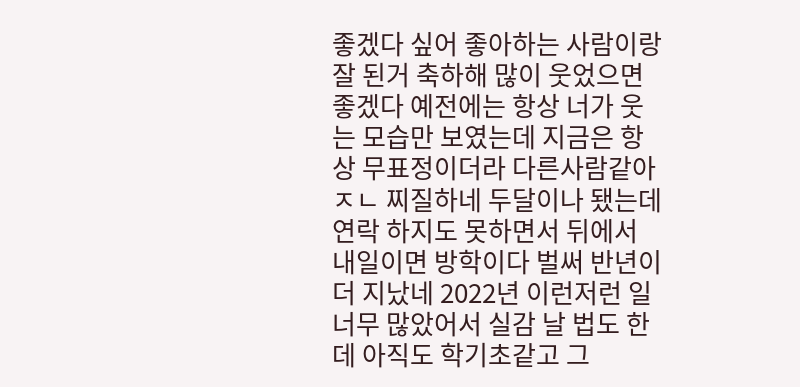좋겠다 싶어 좋아하는 사람이랑 잘 된거 축하해 많이 웃었으면 좋겠다 예전에는 항상 너가 웃는 모습만 보였는데 지금은 항상 무표정이더라 다른사람같아
ㅈㄴ 찌질하네 두달이나 됐는데 연락 하지도 못하면서 뒤에서
내일이면 방학이다 벌써 반년이 더 지났네 2022년 이런저런 일 너무 많았어서 실감 날 법도 한데 아직도 학기초같고 그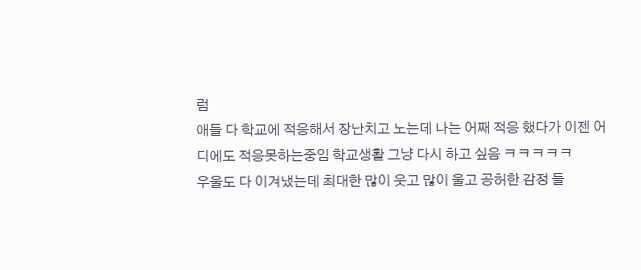럼
애들 다 학교에 적응해서 장난치고 노는데 나는 어째 적응 했다가 이젠 어디에도 적응못하는중임 학교생활 그냥 다시 하고 싶음 ㅋㅋㅋㅋㅋ
우울도 다 이겨냈는데 최대한 많이 웃고 많이 울고 공허한 감정 들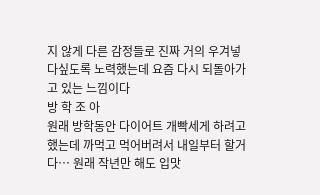지 않게 다른 감정들로 진짜 거의 우겨넣다싶도록 노력했는데 요즘 다시 되돌아가고 있는 느낌이다
방 학 조 아
원래 방학동안 다이어트 개빡세게 하려고 했는데 까먹고 먹어버려서 내일부터 할거다… 원래 작년만 해도 입맛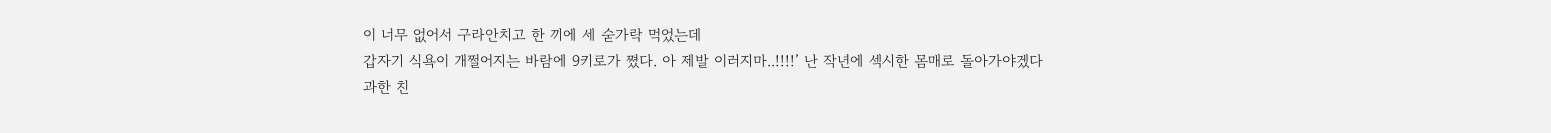이 너무 없어서 구라안치고 한 끼에 세 숟가락 먹었는데
갑자기 식욕이 개쩔어지는 바람에 9키로가 쪘다. 아 제발 이러지마..!!!!’ 난 작년에 섹시한 몸매로 돌아가야겠다
과한 친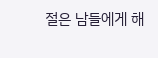절은 남들에게 해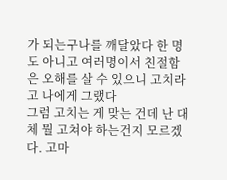가 되는구나를 깨달았다 한 명도 아니고 여러명이서 친절함은 오해를 살 수 있으니 고치라고 나에게 그랬다
그럼 고치는 게 맞는 건데 난 대체 뭘 고쳐야 하는건지 모르겠다. 고마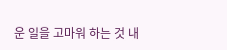운 일을 고마워 하는 것 내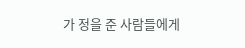가 정을 준 사람들에게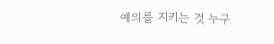예의를 지키는 것 누구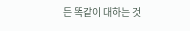든 똑같이 대하는 것